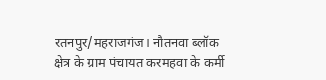रतनपुर/महराजगंज। नौतनवा ब्लॉक क्षेत्र के ग्राम पंचायत करमहवा के कर्मी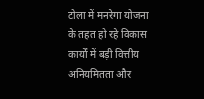टोला में मनरेगा योजना के तहत हो रहे विकास कार्यों में बड़ी वित्तीय अनियमितता और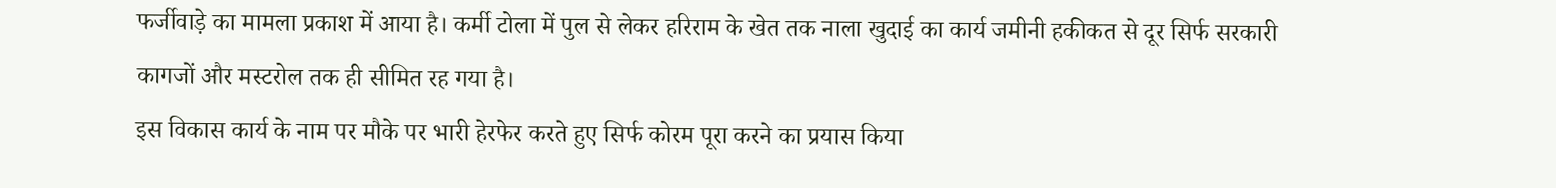फर्जीवाड़े का मामला प्रकाश में आया है। कर्मी टोला में पुल से लेकर हरिराम के खेत तक नाला खुदाई का कार्य जमीनी हकीकत से दूर सिर्फ सरकारी कागजों और मस्टरोल तक ही सीमित रह गया है।
इस विकास कार्य के नाम पर मौके पर भारी हेरफेर करते हुए सिर्फ कोरम पूरा करने का प्रयास किया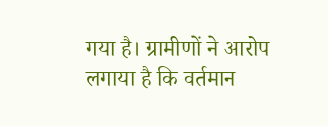गया है। ग्रामीणों ने आरोप लगाया है कि वर्तमान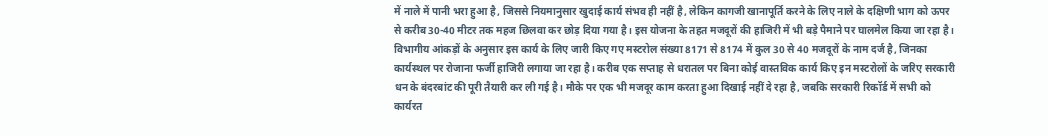में नाले में पानी भरा हुआ है, जिससे नियमानुसार खुदाई कार्य संभव ही नहीं है, लेकिन कागजी खानापूर्ति करने के लिए नाले के दक्षिणी भाग को ऊपर से करीब 30-40 मीटर तक महज छिलवा कर छोड़ दिया गया है। इस योजना के तहत मजदूरों की हाजिरी में भी बड़े पैमाने पर घालमेल किया जा रहा है।
विभागीय आंकड़ों के अनुसार इस कार्य के लिए जारी किए गए मस्टरोल संख्या 8171 से 8174 में कुल 30 से 40 मजदूरों के नाम दर्ज है, जिनका कार्यस्थल पर रोजाना फर्जी हाजिरी लगाया जा रहा है। करीब एक सप्ताह से धरातल पर बिना कोई वास्तविक कार्य किए इन मस्टरोलों के जरिए सरकारी धन के बंदरबांट की पूरी तैयारी कर ली गई है। मौके पर एक भी मजदूर काम करता हुआ दिखाई नहीं दे रहा है, जबकि सरकारी रिकॉर्ड में सभी को कार्यरत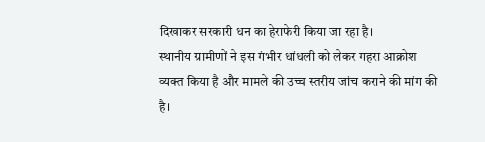दिखाकर सरकारी धन का हेराफेरी किया जा रहा है।
स्थानीय ग्रामीणों ने इस गंभीर धांधली को लेकर गहरा आक्रोश व्यक्त किया है और मामले की उच्च स्तरीय जांच कराने की मांग की है।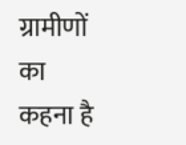ग्रामीणों का कहना है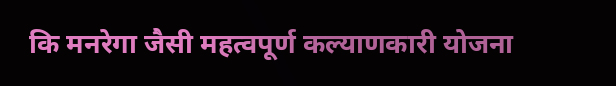कि मनरेगा जैसी महत्वपूर्ण कल्याणकारी योजना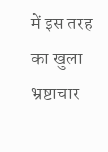में इस तरह का खुला भ्रष्टाचार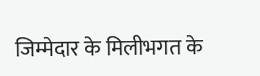जिम्मेदार के मिलीभगत के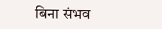बिना संभव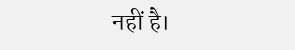नहीं है।